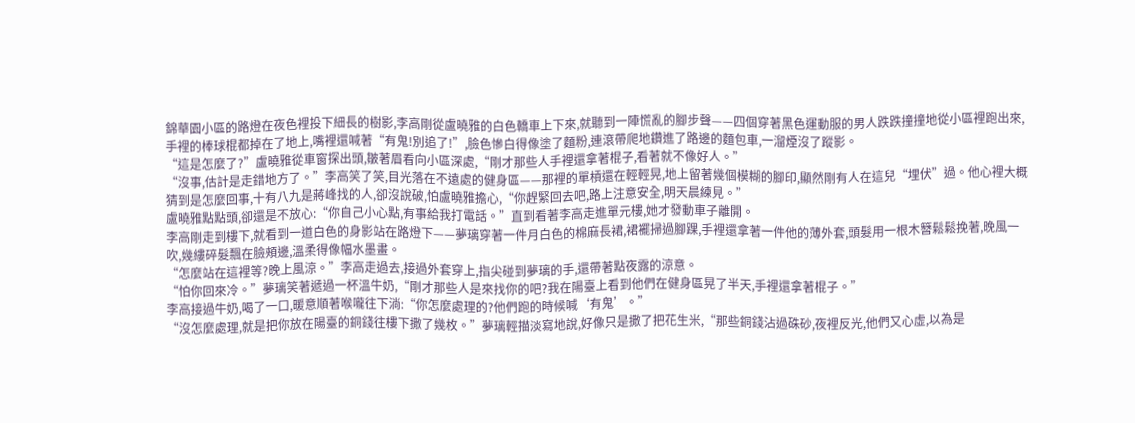錦華園小區的路燈在夜色裡投下細長的樹影,李高剛從盧曉雅的白色轎車上下來,就聽到一陣慌亂的腳步聲——四個穿著黑色運動服的男人跌跌撞撞地從小區裡跑出來,手裡的棒球棍都掉在了地上,嘴裡還喊著“有鬼!別追了!”,臉色慘白得像塗了麵粉,連滾帶爬地鑽進了路邊的麵包車,一溜煙沒了蹤影。
“這是怎麼了?”盧曉雅從車窗探出頭,皺著眉看向小區深處,“剛才那些人手裡還拿著棍子,看著就不像好人。”
“沒事,估計是走錯地方了。”李高笑了笑,目光落在不遠處的健身區——那裡的單槓還在輕輕晃,地上留著幾個模糊的腳印,顯然剛有人在這兒“埋伏”過。他心裡大概猜到是怎麼回事,十有八九是蔣峰找的人,卻沒說破,怕盧曉雅擔心,“你趕緊回去吧,路上注意安全,明天晨練見。”
盧曉雅點點頭,卻還是不放心:“你自己小心點,有事給我打電話。”直到看著李高走進單元樓,她才發動車子離開。
李高剛走到樓下,就看到一道白色的身影站在路燈下——夢璃穿著一件月白色的棉麻長裙,裙襬掃過腳踝,手裡還拿著一件他的薄外套,頭髮用一根木簪鬆鬆挽著,晚風一吹,幾縷碎髮飄在臉頰邊,溫柔得像幅水墨畫。
“怎麼站在這裡等?晚上風涼。”李高走過去,接過外套穿上,指尖碰到夢璃的手,還帶著點夜露的涼意。
“怕你回來冷。”夢璃笑著遞過一杯溫牛奶,“剛才那些人是來找你的吧?我在陽臺上看到他們在健身區晃了半天,手裡還拿著棍子。”
李高接過牛奶,喝了一口,暖意順著喉嚨往下淌:“你怎麼處理的?他們跑的時候喊‘有鬼’。”
“沒怎麼處理,就是把你放在陽臺的銅錢往樓下撒了幾枚。”夢璃輕描淡寫地說,好像只是撒了把花生米,“那些銅錢沾過硃砂,夜裡反光,他們又心虛,以為是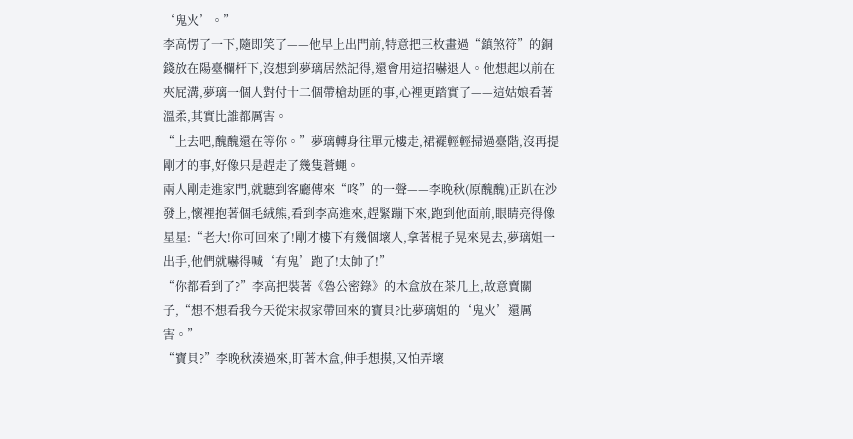‘鬼火’。”
李高愣了一下,隨即笑了——他早上出門前,特意把三枚畫過“鎮煞符”的銅錢放在陽臺欄杆下,沒想到夢璃居然記得,還會用這招嚇退人。他想起以前在夾屁溝,夢璃一個人對付十二個帶槍劫匪的事,心裡更踏實了——這姑娘看著溫柔,其實比誰都厲害。
“上去吧,醜醜還在等你。”夢璃轉身往單元樓走,裙襬輕輕掃過臺階,沒再提剛才的事,好像只是趕走了幾隻蒼蠅。
兩人剛走進家門,就聽到客廳傳來“咚”的一聲——李晚秋(原醜醜)正趴在沙發上,懷裡抱著個毛絨熊,看到李高進來,趕緊蹦下來,跑到他面前,眼睛亮得像星星:“老大!你可回來了!剛才樓下有幾個壞人,拿著棍子晃來晃去,夢璃姐一出手,他們就嚇得喊‘有鬼’跑了!太帥了!”
“你都看到了?”李高把裝著《魯公密錄》的木盒放在茶几上,故意賣關子,“想不想看我今天從宋叔家帶回來的寶貝?比夢璃姐的‘鬼火’還厲害。”
“寶貝?”李晚秋湊過來,盯著木盒,伸手想摸,又怕弄壞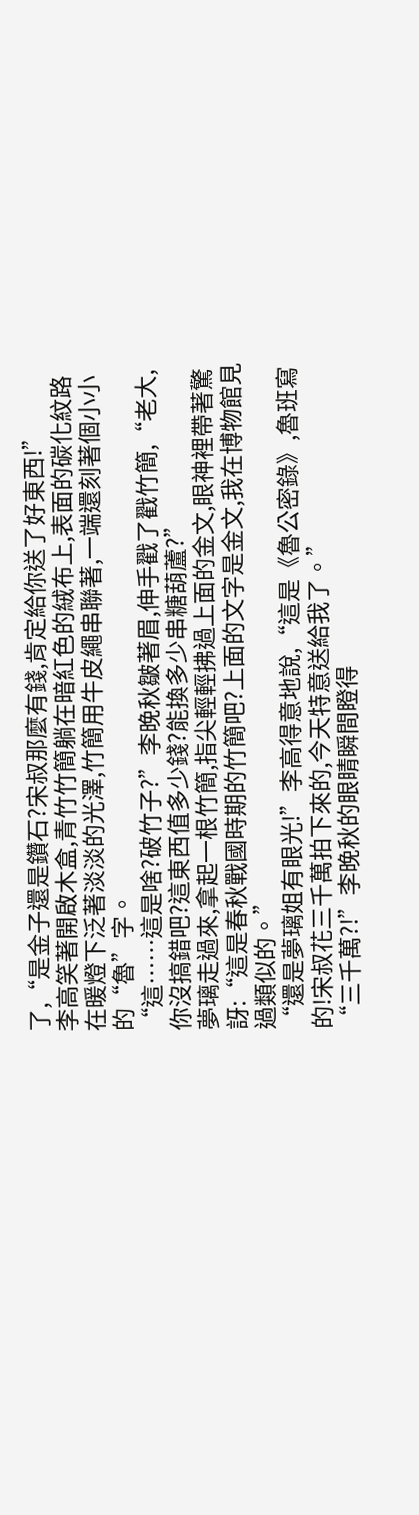了,“是金子還是鑽石?宋叔那麼有錢,肯定給你送了好東西!”
李高笑著開啟木盒,青竹竹簡躺在暗紅色的絨布上,表面的碳化紋路在暖燈下泛著淡淡的光澤,竹簡用牛皮繩串聯著,一端還刻著個小小的“魯”字。
“這……這是啥?破竹子?”李晚秋皺著眉,伸手戳了戳竹簡,“老大,你沒搞錯吧?這東西值多少錢?能換多少串糖葫蘆?”
夢璃走過來,拿起一根竹簡,指尖輕輕拂過上面的金文,眼神裡帶著驚訝:“這是春秋戰國時期的竹簡吧?上面的文字是金文,我在博物館見過類似的。”
“還是夢璃姐有眼光!”李高得意地說,“這是《魯公密錄》,魯班寫的!宋叔花三千萬拍下來的,今天特意送給我了。”
“三千萬?!”李晚秋的眼睛瞬間瞪得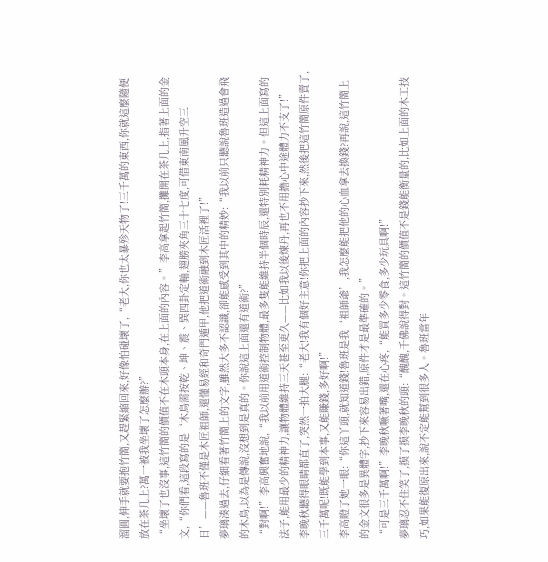溜圓,伸手就要抱竹簡,又趕緊縮回來,好像怕碰壞了,“老大,你也太暴殄天物了!三千萬的東西,你就這麼隨便放在茶几上?萬一被我坐壞了怎麼辦?”
“坐壞了也沒事,這竹簡的價值不在木頭本身,在上面的內容。”李高拿起竹簡,攤開在茶几上,指著上面的金文,“你們看,這段寫的是‘木鳥需按乾、坤、震、巽四卦定軸,翅膀夾角三十七度,可借東南風升空三日’——魯班不僅是木匠祖師,還懂易經和奇門遁甲,他把道術融到木匠活裡了!”
夢璃湊過去,仔細看著竹簡上的文字,雖然大多不認識,卻能感受到其中的精妙:“我以前只聽說魯班造過會飛的木鳥,以為是傳說,沒想到是真的。你說這上面還有道術?”
“對啊!”李高興奮地說,“我以前用道術控制物體,最多隻能維持半個時辰,還特別耗精神力。但這上面寫的法子,能用最少的精神力,讓物體維持三天甚至更久——比如我以後煉丹,再也不用擔心中途體力不支了!”
李晚秋聽得眼睛都直了,突然一拍大腿:“老大!我有個好主意!你把上面的內容抄下來,然後把這竹簡原件賣了,三千萬呢!既能學到本事,又能賺錢,多好啊!”
李高瞪了她一眼:“你這丫頭,就知道錢!魯班是我‘祖師爺’,我怎麼能把他的心血拿去換錢?再說,這竹簡上的金文很多是異體字,抄下來容易出錯,原件才是最準確的。”
“可是三千萬啊!”李晚秋噘著嘴,還在心疼,“能買多少零食,多少玩具啊!”
夢璃忍不住笑了,摸了摸李晚秋的頭:“醜醜,千佛說得對。這竹簡的價值不是錢能衡量的,比如上面的木工技巧,如果能復原出來,說不定能幫到很多人。魯班當年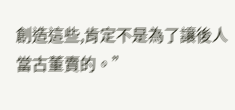創造這些,肯定不是為了讓後人當古董賣的。”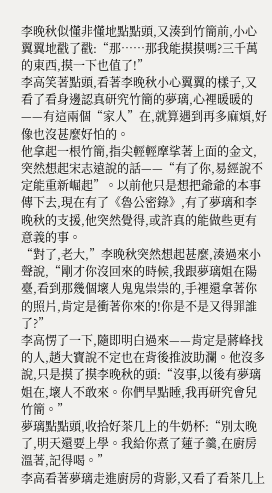李晚秋似懂非懂地點點頭,又湊到竹簡前,小心翼翼地戳了戳:“那……那我能摸摸嗎?三千萬的東西,摸一下也值了!”
李高笑著點頭,看著李晚秋小心翼翼的樣子,又看了看身邊認真研究竹簡的夢璃,心裡暖暖的——有這兩個“家人”在,就算遇到再多麻煩,好像也沒甚麼好怕的。
他拿起一根竹簡,指尖輕輕摩挲著上面的金文,突然想起宋志遠說的話——“有了你,易經說不定能重新崛起”。以前他只是想把爺爺的本事傳下去,現在有了《魯公密錄》,有了夢璃和李晚秋的支援,他突然覺得,或許真的能做些更有意義的事。
“對了,老大,”李晚秋突然想起甚麼,湊過來小聲說,“剛才你沒回來的時候,我跟夢璃姐在陽臺,看到那幾個壞人鬼鬼祟祟的,手裡還拿著你的照片,肯定是衝著你來的!你是不是又得罪誰了?”
李高愣了一下,隨即明白過來——肯定是蔣峰找的人,趙大寶說不定也在背後推波助瀾。他沒多說,只是摸了摸李晚秋的頭:“沒事,以後有夢璃姐在,壞人不敢來。你們早點睡,我再研究會兒竹簡。”
夢璃點點頭,收拾好茶几上的牛奶杯:“別太晚了,明天還要上學。我給你煮了蓮子羹,在廚房溫著,記得喝。”
李高看著夢璃走進廚房的背影,又看了看茶几上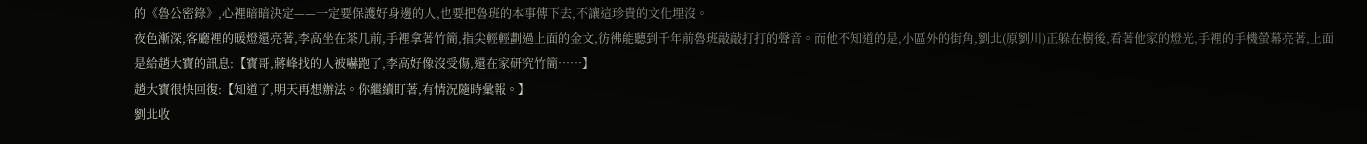的《魯公密錄》,心裡暗暗決定——一定要保護好身邊的人,也要把魯班的本事傳下去,不讓這珍貴的文化埋沒。
夜色漸深,客廳裡的暖燈還亮著,李高坐在茶几前,手裡拿著竹簡,指尖輕輕劃過上面的金文,彷彿能聽到千年前魯班敲敲打打的聲音。而他不知道的是,小區外的街角,劉北(原劉川)正躲在樹後,看著他家的燈光,手裡的手機螢幕亮著,上面是給趙大寶的訊息:【寶哥,蔣峰找的人被嚇跑了,李高好像沒受傷,還在家研究竹簡……】
趙大寶很快回復:【知道了,明天再想辦法。你繼續盯著,有情況隨時彙報。】
劉北收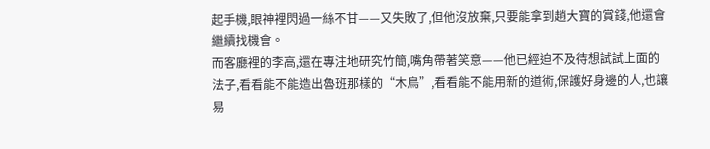起手機,眼神裡閃過一絲不甘——又失敗了,但他沒放棄,只要能拿到趙大寶的賞錢,他還會繼續找機會。
而客廳裡的李高,還在專注地研究竹簡,嘴角帶著笑意——他已經迫不及待想試試上面的法子,看看能不能造出魯班那樣的“木鳥”,看看能不能用新的道術,保護好身邊的人,也讓易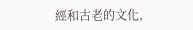經和古老的文化,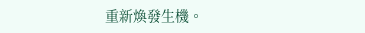重新煥發生機。